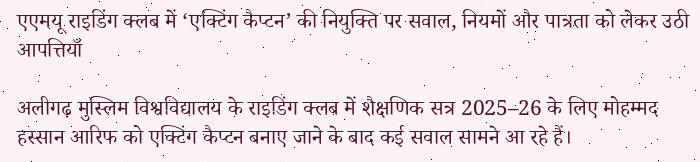एएमयू राइडिंग क्लब में ‘एक्टिंग कैप्टन’ की नियुक्ति पर सवाल, नियमों और पात्रता को लेकर उठी आपत्तियाँ

अलीगढ़ मुस्लिम विश्वविद्यालय के राइडिंग क्लब में शैक्षणिक सत्र 2025–26 के लिए मोहम्मद हस्सान आरिफ को एक्टिंग कैप्टन बनाए जाने के बाद कई सवाल सामने आ रहे हैं।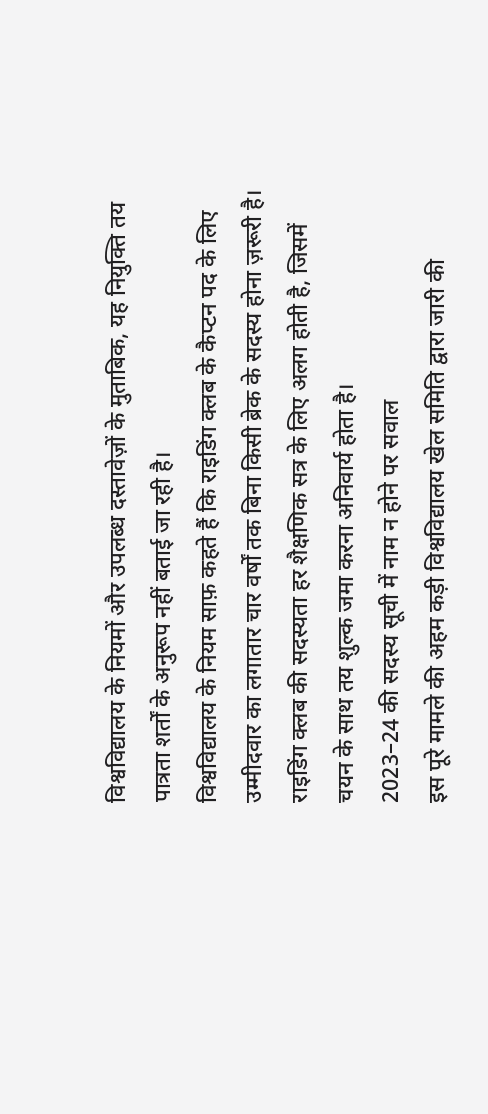विश्वविद्यालय के नियमों और उपलब्ध दस्तावेज़ों के मुताबिक, यह नियुक्ति तय पात्रता शर्तों के अनुरूप नहीं बताई जा रही है।
विश्वविद्यालय के नियम साफ़ कहते हैं कि राइडिंग क्लब के कैप्टन पद के लिए उम्मीदवार का लगातार चार वर्षों तक बिना किसी ब्रेक के सदस्य होना ज़रूरी है। राइडिंग क्लब की सदस्यता हर शैक्षणिक सत्र के लिए अलग होती है, जिसमें चयन के साथ तय शुल्क जमा करना अनिवार्य होता है।
2023–24 की सदस्य सूची में नाम न होने पर सवाल
इस पूरे मामले की अहम कड़ी विश्वविद्यालय खेल समिति द्वारा जारी की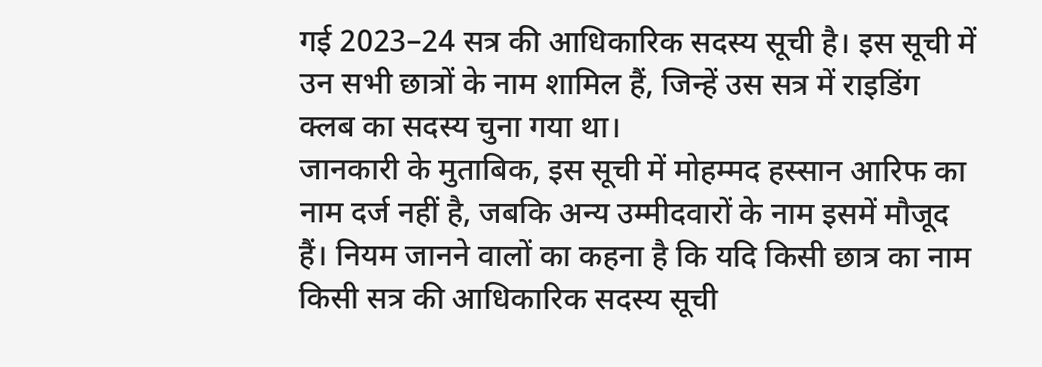गई 2023–24 सत्र की आधिकारिक सदस्य सूची है। इस सूची में उन सभी छात्रों के नाम शामिल हैं, जिन्हें उस सत्र में राइडिंग क्लब का सदस्य चुना गया था।
जानकारी के मुताबिक, इस सूची में मोहम्मद हस्सान आरिफ का नाम दर्ज नहीं है, जबकि अन्य उम्मीदवारों के नाम इसमें मौजूद हैं। नियम जानने वालों का कहना है कि यदि किसी छात्र का नाम किसी सत्र की आधिकारिक सदस्य सूची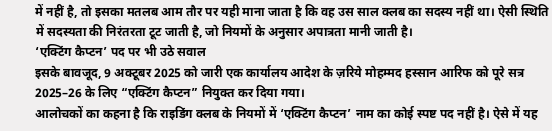में नहीं है, तो इसका मतलब आम तौर पर यही माना जाता है कि वह उस साल क्लब का सदस्य नहीं था। ऐसी स्थिति में सदस्यता की निरंतरता टूट जाती है, जो नियमों के अनुसार अपात्रता मानी जाती है।
‘एक्टिंग कैप्टन’ पद पर भी उठे सवाल
इसके बावजूद, 9 अक्टूबर 2025 को जारी एक कार्यालय आदेश के ज़रिये मोहम्मद हस्सान आरिफ को पूरे सत्र 2025–26 के लिए “एक्टिंग कैप्टन” नियुक्त कर दिया गया।
आलोचकों का कहना है कि राइडिंग क्लब के नियमों में ‘एक्टिंग कैप्टन’ नाम का कोई स्पष्ट पद नहीं है। ऐसे में यह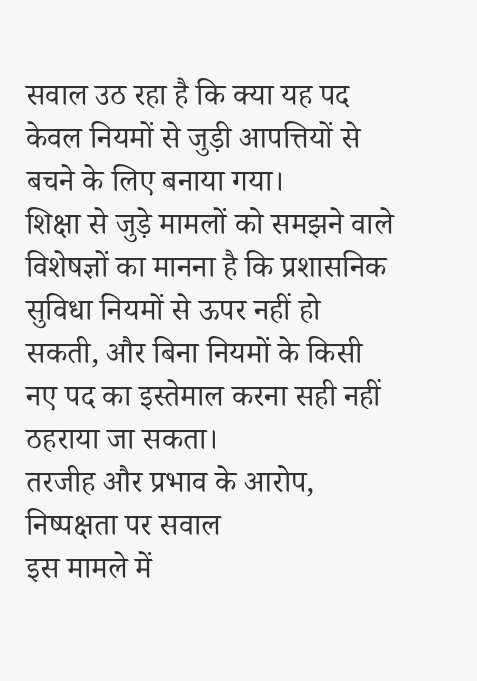सवाल उठ रहा है कि क्या यह पद केवल नियमों से जुड़ी आपत्तियों से बचने के लिए बनाया गया।
शिक्षा से जुड़े मामलों को समझने वाले विशेषज्ञों का मानना है कि प्रशासनिक सुविधा नियमों से ऊपर नहीं हो सकती, और बिना नियमों के किसी नए पद का इस्तेमाल करना सही नहीं ठहराया जा सकता।
तरजीह और प्रभाव के आरोप, निष्पक्षता पर सवाल
इस मामले में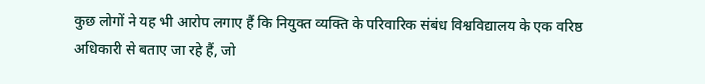कुछ लोगों ने यह भी आरोप लगाए हैं कि नियुक्त व्यक्ति के परिवारिक संबंध विश्वविद्यालय के एक वरिष्ठ अधिकारी से बताए जा रहे हैं, जो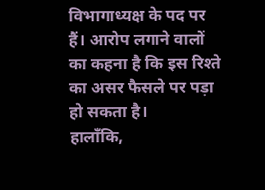विभागाध्यक्ष के पद पर हैं। आरोप लगाने वालों का कहना है कि इस रिश्ते का असर फैसले पर पड़ा हो सकता है।
हालाँकि,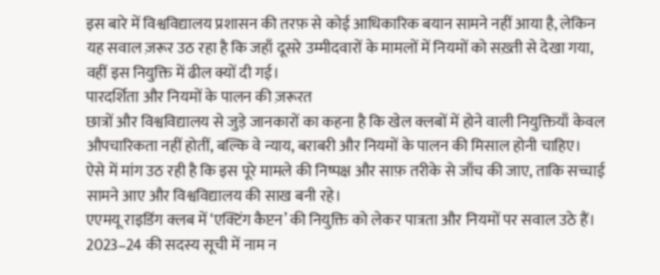इस बारे में विश्वविद्यालय प्रशासन की तरफ़ से कोई आधिकारिक बयान सामने नहीं आया है, लेकिन यह सवाल ज़रूर उठ रहा है कि जहाँ दूसरे उम्मीदवारों के मामलों में नियमों को सख़्ती से देखा गया, वहीं इस नियुक्ति में ढील क्यों दी गई।
पारदर्शिता और नियमों के पालन की ज़रूरत
छात्रों और विश्वविद्यालय से जुड़े जानकारों का कहना है कि खेल क्लबों में होने वाली नियुक्तियाँ केवल औपचारिकता नहीं होतीं, बल्कि वे न्याय, बराबरी और नियमों के पालन की मिसाल होनी चाहिए।
ऐसे में मांग उठ रही है कि इस पूरे मामले की निष्पक्ष और साफ़ तरीके से जाँच की जाए, ताकि सच्चाई सामने आए और विश्वविद्यालय की साख बनी रहे।
एएमयू राइडिंग क्लब में ‘एक्टिंग कैप्टन’ की नियुक्ति को लेकर पात्रता और नियमों पर सवाल उठे हैं। 2023–24 की सदस्य सूची में नाम न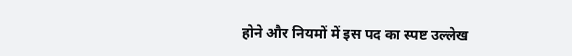होने और नियमों में इस पद का स्पष्ट उल्लेख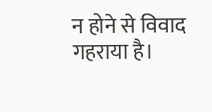न होने से विवाद गहराया है।